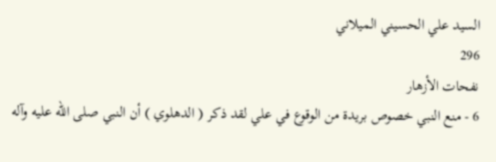السيد علي الحسيني الميلاني
296
نفحات الأزهار
6 - منع النبي خصوص بريدة من الوقوع في علي لقد ذكر ( الدهلوي ) أن النبي صلى الله عليه وآله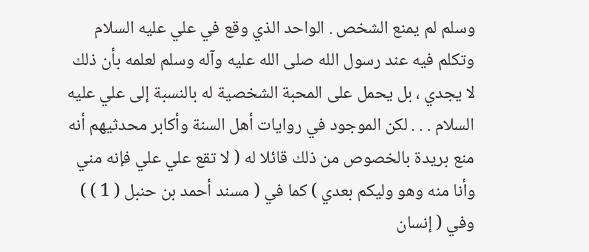وسلم لم يمنع الشخص . الواحد الذي وقع في علي عليه السلام وتكلم فيه عند رسول الله صلى الله عليه وآله وسلم لعلمه بأن ذلك لا يجدي ، بل يحمل على المحبة الشخصية له بالنسبة إلى علي عليه السلام . . . لكن الموجود في روايات أهل السنة وأكابر محدثيهم أنه منع بريدة بالخصوص من ذلك قائلا له ( لا تقع علي علي فإنه مني وأنا منه وهو وليكم بعدي ) كما في ( مسند أحمد بن حنبل ( 1 ) ) وفي ( إنسان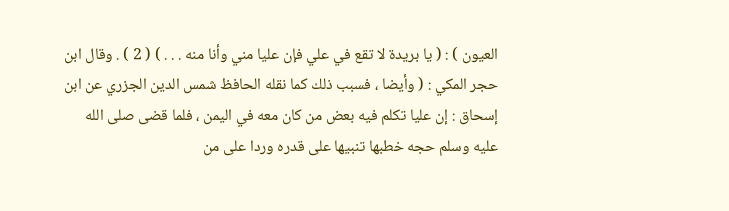العيون ) : ( يا بريدة لا تقع في علي فإن عليا مني وأنا منه . . . ) ( 2 ) . وقال ابن حجر المكي : ( وأيضا ، فسبب ذلك كما نقله الحافظ شمس الدين الجزري عن ابن إسحاق : إن عليا تكلم فيه بعض من كان معه في اليمن ، فلما قضى صلى الله عليه وسلم حجه خطبها تنبيها على قدره وردا على من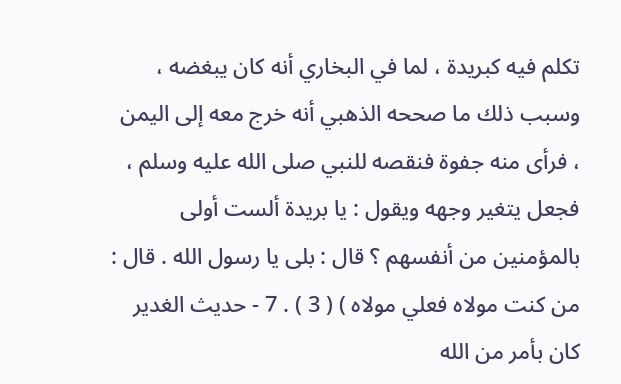تكلم فيه كبريدة ، لما في البخاري أنه كان يبغضه ، وسبب ذلك ما صححه الذهبي أنه خرج معه إلى اليمن ، فرأى منه جفوة فنقصه للنبي صلى الله عليه وسلم ، فجعل يتغير وجهه ويقول : يا بريدة ألست أولى بالمؤمنين من أنفسهم ؟ قال : بلى يا رسول الله . قال : من كنت مولاه فعلي مولاه ) ( 3 ) . 7 - حديث الغدير كان بأمر من الله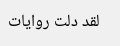لقد دلت روايات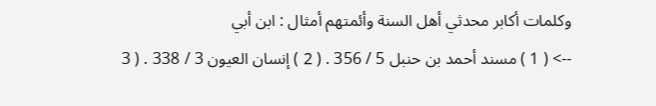وكلمات أكابر محدثي أهل السنة وأئمتهم أمثال : ابن أبي
--> ( 1 ) مسند أحمد بن حنبل 5 / 356 . ( 2 ) إنسان العيون 3 / 338 . ( 3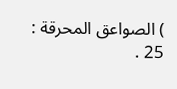) الصواعق المحرقة : 25 .